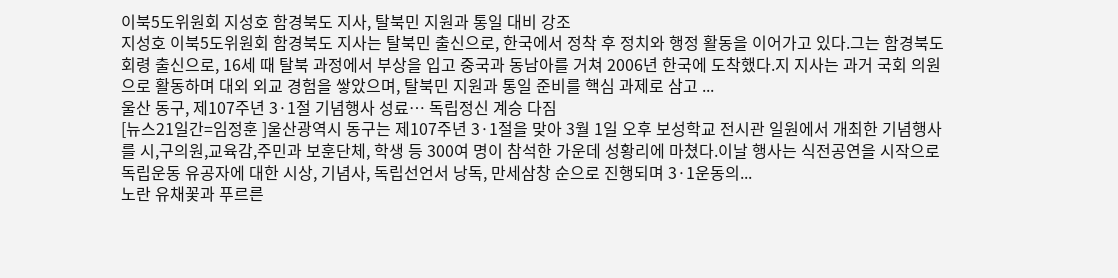이북5도위원회 지성호 함경북도 지사, 탈북민 지원과 통일 대비 강조
지성호 이북5도위원회 함경북도 지사는 탈북민 출신으로, 한국에서 정착 후 정치와 행정 활동을 이어가고 있다.그는 함경북도 회령 출신으로, 16세 때 탈북 과정에서 부상을 입고 중국과 동남아를 거쳐 2006년 한국에 도착했다.지 지사는 과거 국회 의원으로 활동하며 대외 외교 경험을 쌓았으며, 탈북민 지원과 통일 준비를 핵심 과제로 삼고 ...
울산 동구, 제107주년 3·1절 기념행사 성료… 독립정신 계승 다짐
[뉴스21일간=임정훈 ]울산광역시 동구는 제107주년 3·1절을 맞아 3월 1일 오후 보성학교 전시관 일원에서 개최한 기념행사를 시,구의원,교육감,주민과 보훈단체, 학생 등 300여 명이 참석한 가운데 성황리에 마쳤다.이날 행사는 식전공연을 시작으로 독립운동 유공자에 대한 시상, 기념사, 독립선언서 낭독, 만세삼창 순으로 진행되며 3·1운동의...
노란 유채꽃과 푸르른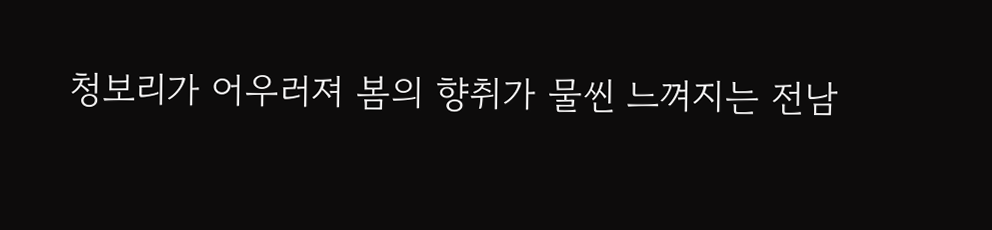청보리가 어우러져 봄의 향취가 물씬 느껴지는 전남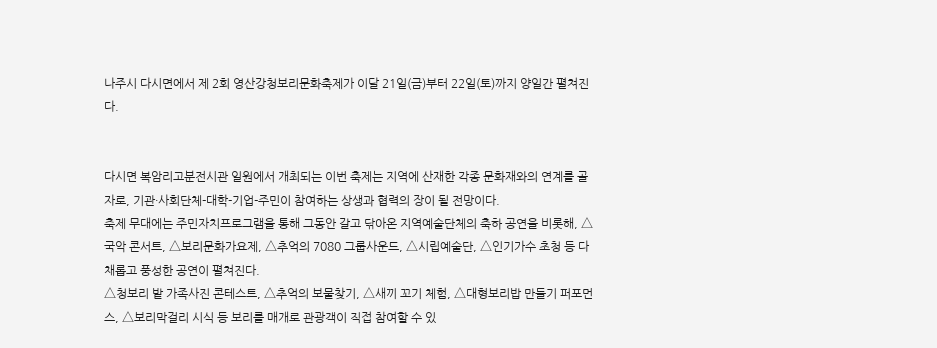나주시 다시면에서 제 2회 영산강청보리문화축제가 이달 21일(금)부터 22일(토)까지 양일간 펼쳐진다.


다시면 복암리고분전시관 일원에서 개최되는 이번 축제는 지역에 산재한 각종 문화재와의 연계를 골자로, 기관·사회단체-대학-기업-주민이 참여하는 상생과 협력의 장이 될 전망이다.
축제 무대에는 주민자치프로그램을 통해 그동안 갈고 닦아온 지역예술단체의 축하 공연을 비롯해, △국악 콘서트, △보리문화가요제, △추억의 7080 그룹사운드, △시립예술단, △인기가수 초청 등 다채롭고 풍성한 공연이 펼쳐진다.
△청보리 밭 가족사진 콘테스트, △추억의 보물찾기, △새끼 꼬기 체험, △대형보리밥 만들기 퍼포먼스, △보리막걸리 시식 등 보리를 매개로 관광객이 직접 참여할 수 있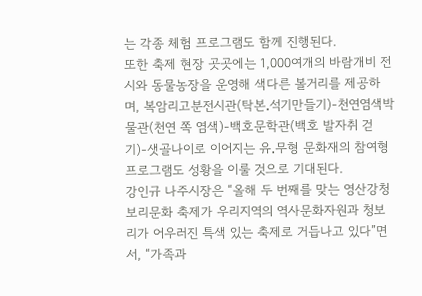는 각종 체험 프로그램도 함께 진행된다.
또한 축제 현장 곳곳에는 1,000여개의 바람개비 전시와 동물농장을 운영해 색다른 볼거리를 제공하며, 복암리고분전시관(탁본․석기만들기)-천연염색박물관(천연 쪽 염색)-백호문학관(백호 발자취 걷기)-샛골나이로 이어지는 유․무형 문화재의 참여형 프로그램도 성황을 이룰 것으로 기대된다.
강인규 나주시장은 “올해 두 번째를 맞는 영산강청보리문화 축제가 우리지역의 역사문화자원과 청보리가 어우러진 특색 있는 축제로 거듭나고 있다”면서, “가족과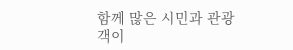함께 많은 시민과 관광객이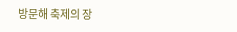방문해 축제의 장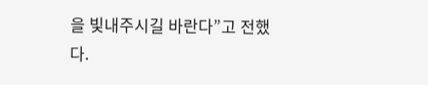을 빛내주시길 바란다”고 전했다.